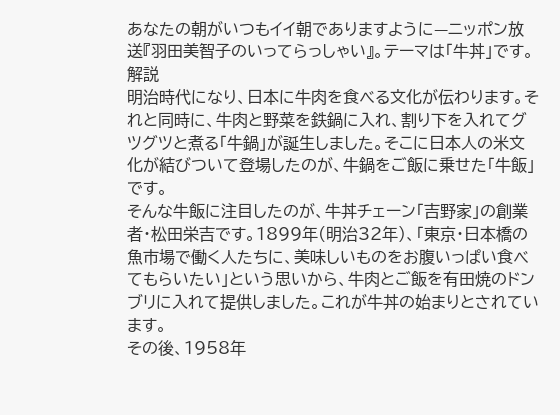あなたの朝がいつもイイ朝でありますように—ニッポン放送『羽田美智子のいってらっしゃい』。テーマは「牛丼」です。
解説
明治時代になり、日本に牛肉を食べる文化が伝わります。それと同時に、牛肉と野菜を鉄鍋に入れ、割り下を入れてグツグツと煮る「牛鍋」が誕生しました。そこに日本人の米文化が結びついて登場したのが、牛鍋をご飯に乗せた「牛飯」です。
そんな牛飯に注目したのが、牛丼チェーン「吉野家」の創業者・松田栄吉です。1899年(明治32年)、「東京・日本橋の魚市場で働く人たちに、美味しいものをお腹いっぱい食べてもらいたい」という思いから、牛肉とご飯を有田焼のドンブリに入れて提供しました。これが牛丼の始まりとされています。
その後、1958年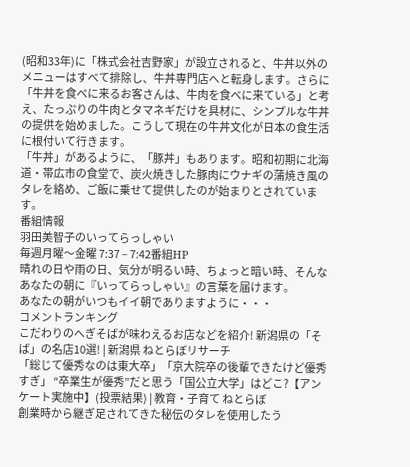(昭和33年)に「株式会社吉野家」が設立されると、牛丼以外のメニューはすべて排除し、牛丼専門店へと転身します。さらに「牛丼を食べに来るお客さんは、牛肉を食べに来ている」と考え、たっぷりの牛肉とタマネギだけを具材に、シンプルな牛丼の提供を始めました。こうして現在の牛丼文化が日本の食生活に根付いて行きます。
「牛丼」があるように、「豚丼」もあります。昭和初期に北海道・帯広市の食堂で、炭火焼きした豚肉にウナギの蒲焼き風のタレを絡め、ご飯に乗せて提供したのが始まりとされています。
番組情報
羽田美智子のいってらっしゃい
毎週月曜〜金曜 7:37 – 7:42番組HP
晴れの日や雨の日、気分が明るい時、ちょっと暗い時、そんなあなたの朝に『いってらっしゃい』の言葉を届けます。
あなたの朝がいつもイイ朝でありますように・・・
コメントランキング
こだわりのへぎそばが味わえるお店などを紹介! 新潟県の「そば」の名店10選! | 新潟県 ねとらぼリサーチ
「総じて優秀なのは東大卒」「京大院卒の後輩できたけど優秀すぎ」 “卒業生が優秀”だと思う「国公立大学」はどこ?【アンケート実施中】(投票結果) | 教育・子育て ねとらぼ
創業時から継ぎ足されてきた秘伝のタレを使用したう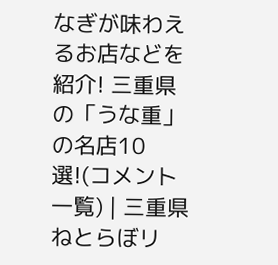なぎが味わえるお店などを紹介! 三重県の「うな重」の名店10選!(コメント一覧) | 三重県 ねとらぼリ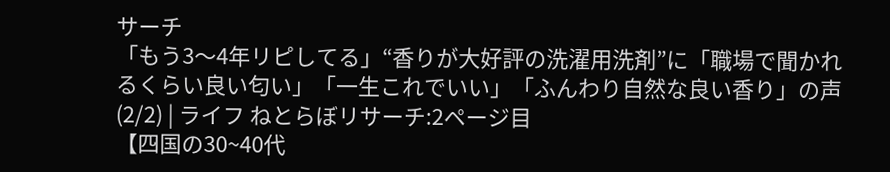サーチ
「もう3〜4年リピしてる」“香りが大好評の洗濯用洗剤”に「職場で聞かれるくらい良い匂い」「一生これでいい」「ふんわり自然な良い香り」の声(2/2) | ライフ ねとらぼリサーチ:2ページ目
【四国の30~40代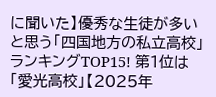に聞いた】優秀な生徒が多いと思う「四国地方の私立高校」ランキングTOP15! 第1位は「愛光高校」【2025年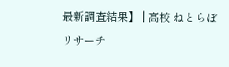最新調査結果】 | 高校 ねとらぼリサーチ